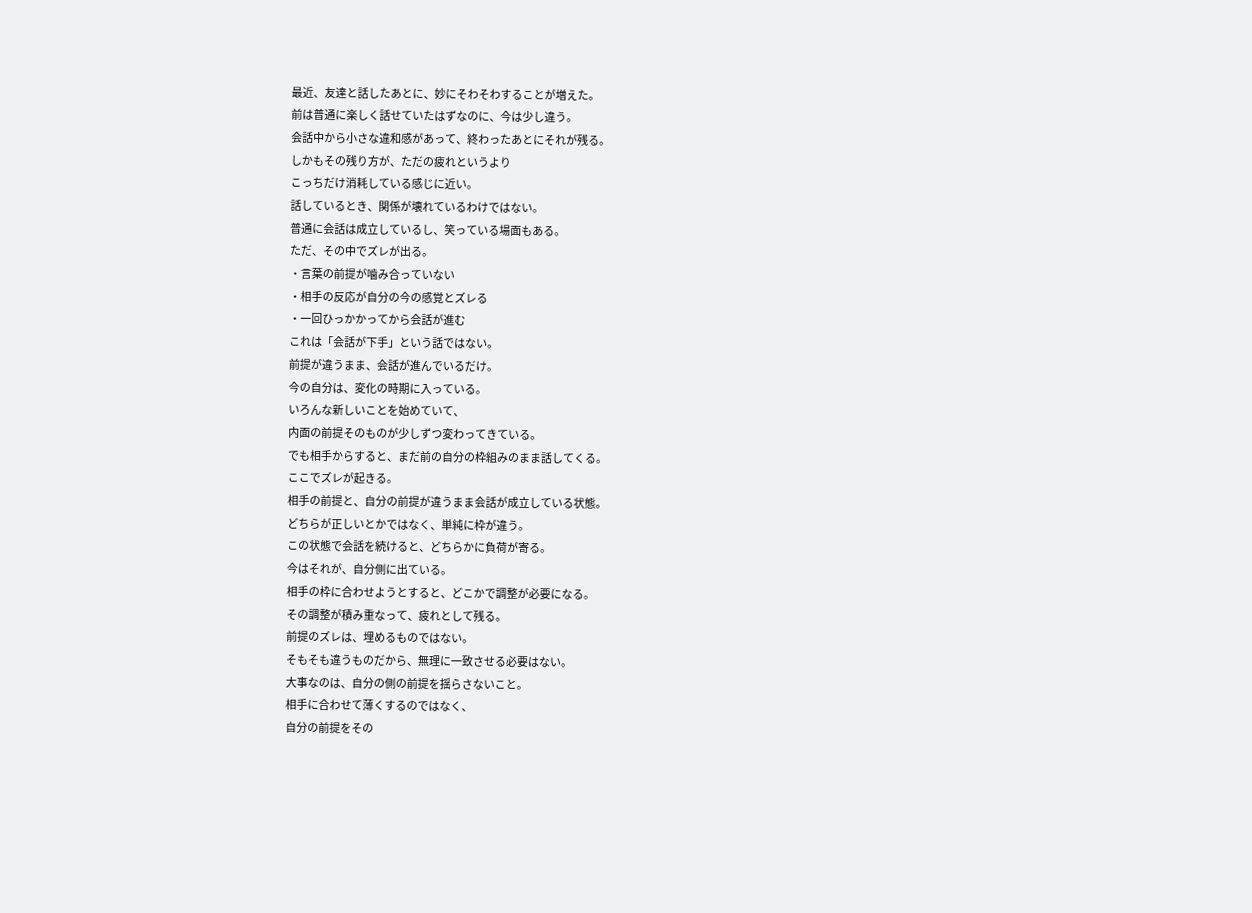最近、友達と話したあとに、妙にそわそわすることが増えた。
前は普通に楽しく話せていたはずなのに、今は少し違う。
会話中から小さな違和感があって、終わったあとにそれが残る。
しかもその残り方が、ただの疲れというより
こっちだけ消耗している感じに近い。
話しているとき、関係が壊れているわけではない。
普通に会話は成立しているし、笑っている場面もある。
ただ、その中でズレが出る。
・言葉の前提が噛み合っていない
・相手の反応が自分の今の感覚とズレる
・一回ひっかかってから会話が進む
これは「会話が下手」という話ではない。
前提が違うまま、会話が進んでいるだけ。
今の自分は、変化の時期に入っている。
いろんな新しいことを始めていて、
内面の前提そのものが少しずつ変わってきている。
でも相手からすると、まだ前の自分の枠組みのまま話してくる。
ここでズレが起きる。
相手の前提と、自分の前提が違うまま会話が成立している状態。
どちらが正しいとかではなく、単純に枠が違う。
この状態で会話を続けると、どちらかに負荷が寄る。
今はそれが、自分側に出ている。
相手の枠に合わせようとすると、どこかで調整が必要になる。
その調整が積み重なって、疲れとして残る。
前提のズレは、埋めるものではない。
そもそも違うものだから、無理に一致させる必要はない。
大事なのは、自分の側の前提を揺らさないこと。
相手に合わせて薄くするのではなく、
自分の前提をその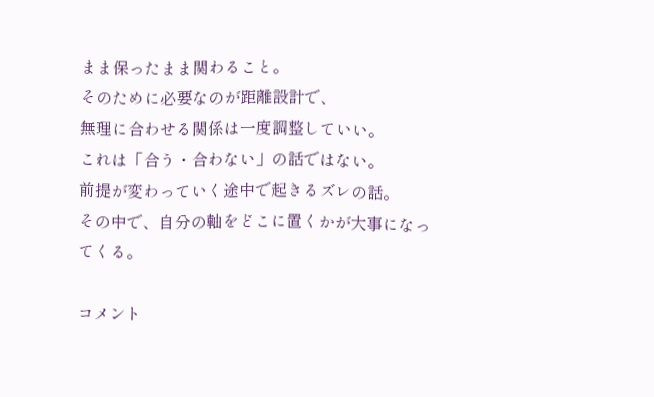まま保ったまま関わること。
そのために必要なのが距離設計で、
無理に合わせる関係は一度調整していい。
これは「合う・合わない」の話ではない。
前提が変わっていく途中で起きるズレの話。
その中で、自分の軸をどこに置くかが大事になってくる。

コメント